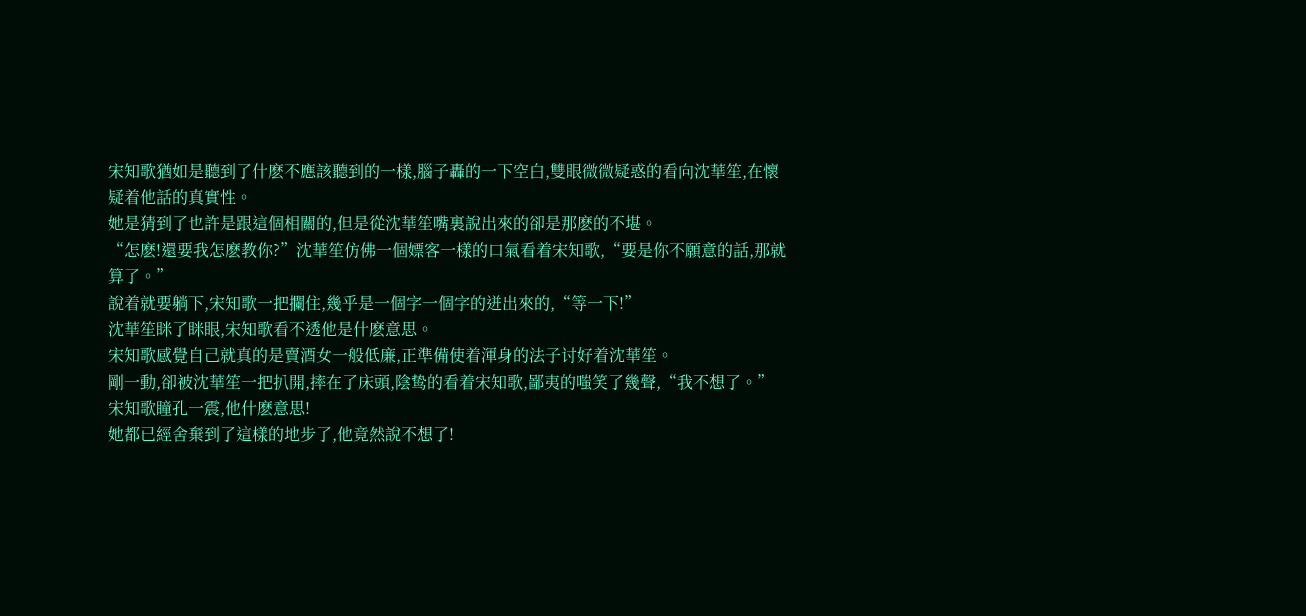宋知歌猶如是聽到了什麽不應該聽到的一樣,腦子轟的一下空白,雙眼微微疑惑的看向沈華笙,在懷疑着他話的真實性。
她是猜到了也許是跟這個相關的,但是從沈華笙嘴裏說出來的卻是那麽的不堪。
“怎麽!還要我怎麽教你?”沈華笙仿佛一個嫖客一樣的口氣看着宋知歌,“要是你不願意的話,那就算了。”
說着就要躺下,宋知歌一把攔住,幾乎是一個字一個字的迸出來的,“等一下!”
沈華笙眯了眯眼,宋知歌看不透他是什麽意思。
宋知歌感覺自己就真的是賣酒女一般低廉,正準備使着渾身的法子讨好着沈華笙。
剛一動,卻被沈華笙一把扒開,摔在了床頭,陰鸷的看着宋知歌,鄙夷的嗤笑了幾聲,“我不想了。”
宋知歌瞳孔一震,他什麽意思!
她都已經舍棄到了這樣的地步了,他竟然說不想了!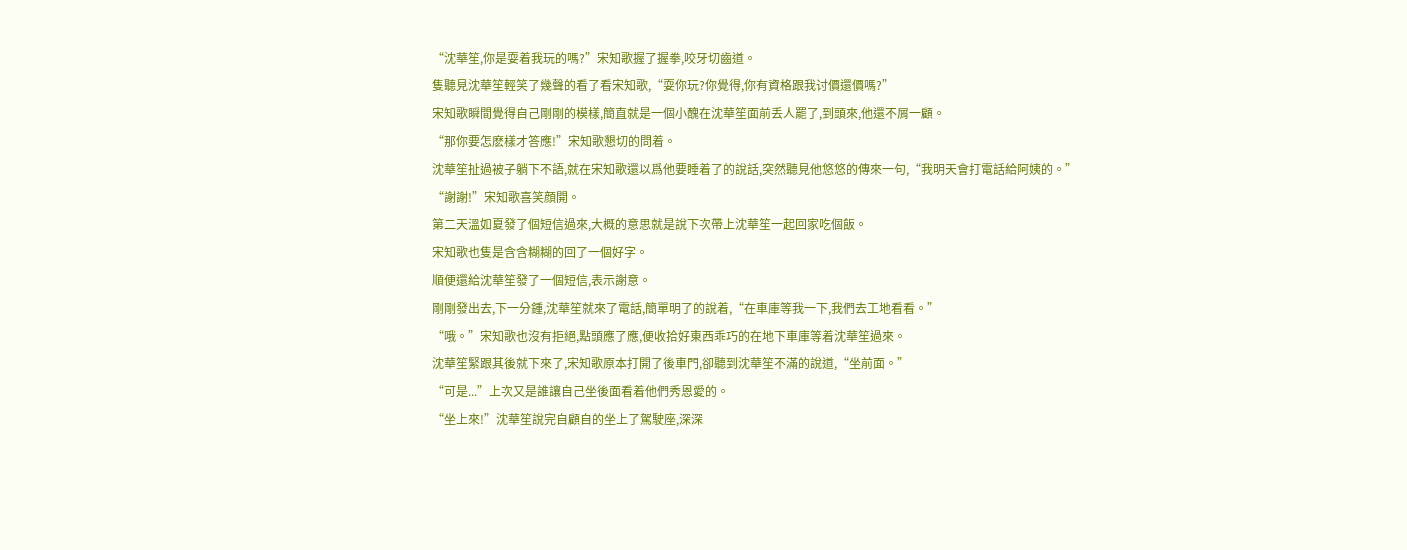“沈華笙,你是耍着我玩的嗎?”宋知歌握了握拳,咬牙切齒道。
隻聽見沈華笙輕笑了幾聲的看了看宋知歌,“耍你玩?你覺得,你有資格跟我讨價還價嗎?”
宋知歌瞬間覺得自己剛剛的模樣,簡直就是一個小醜在沈華笙面前丢人罷了,到頭來,他還不屑一顧。
“那你要怎麽樣才答應!”宋知歌懇切的問着。
沈華笙扯過被子躺下不語,就在宋知歌還以爲他要睡着了的說話,突然聽見他悠悠的傳來一句,“我明天會打電話給阿姨的。”
“謝謝!”宋知歌喜笑顔開。
第二天溫如夏發了個短信過來,大概的意思就是說下次帶上沈華笙一起回家吃個飯。
宋知歌也隻是含含糊糊的回了一個好字。
順便還給沈華笙發了一個短信,表示謝意。
剛剛發出去,下一分鍾,沈華笙就來了電話,簡單明了的說着,“在車庫等我一下,我們去工地看看。”
“哦。”宋知歌也沒有拒絕,點頭應了應,便收拾好東西乖巧的在地下車庫等着沈華笙過來。
沈華笙緊跟其後就下來了,宋知歌原本打開了後車門,卻聽到沈華笙不滿的說道,“坐前面。”
“可是...”上次又是誰讓自己坐後面看着他們秀恩愛的。
“坐上來!”沈華笙說完自顧自的坐上了駕駛座,深深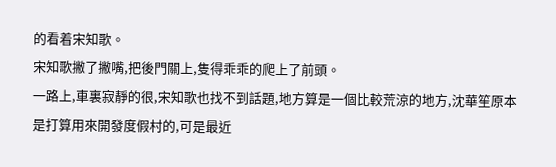的看着宋知歌。
宋知歌撇了撇嘴,把後門關上,隻得乖乖的爬上了前頭。
一路上,車裏寂靜的很,宋知歌也找不到話題,地方算是一個比較荒涼的地方,沈華笙原本是打算用來開發度假村的,可是最近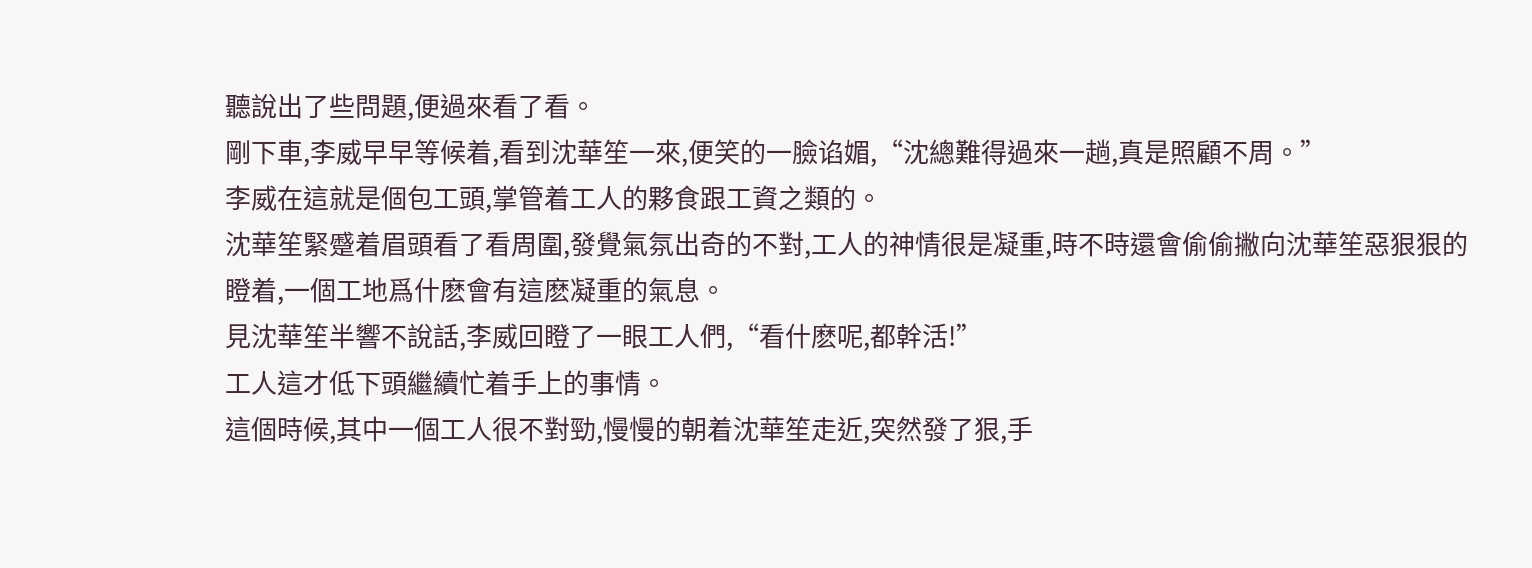聽說出了些問題,便過來看了看。
剛下車,李威早早等候着,看到沈華笙一來,便笑的一臉谄媚,“沈總難得過來一趟,真是照顧不周。”
李威在這就是個包工頭,掌管着工人的夥食跟工資之類的。
沈華笙緊蹙着眉頭看了看周圍,發覺氣氛出奇的不對,工人的神情很是凝重,時不時還會偷偷撇向沈華笙惡狠狠的瞪着,一個工地爲什麽會有這麽凝重的氣息。
見沈華笙半響不說話,李威回瞪了一眼工人們,“看什麽呢,都幹活!”
工人這才低下頭繼續忙着手上的事情。
這個時候,其中一個工人很不對勁,慢慢的朝着沈華笙走近,突然發了狠,手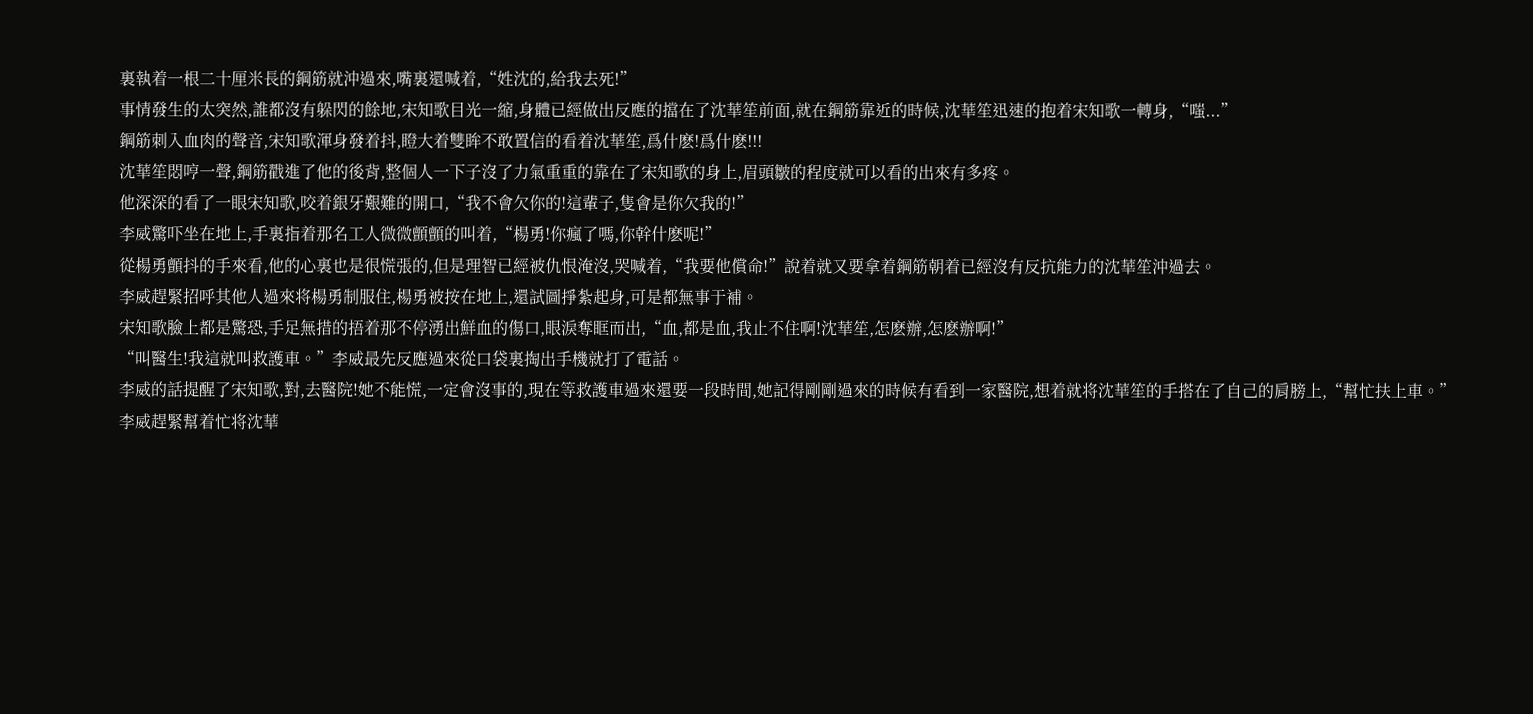裏執着一根二十厘米長的鋼筋就沖過來,嘴裏還喊着,“姓沈的,給我去死!”
事情發生的太突然,誰都沒有躲閃的餘地,宋知歌目光一縮,身體已經做出反應的擋在了沈華笙前面,就在鋼筋靠近的時候,沈華笙迅速的抱着宋知歌一轉身,“嗤...”
鋼筋刺入血肉的聲音,宋知歌渾身發着抖,瞪大着雙眸不敢置信的看着沈華笙,爲什麽!爲什麽!!!
沈華笙悶哼一聲,鋼筋戳進了他的後背,整個人一下子沒了力氣重重的靠在了宋知歌的身上,眉頭皺的程度就可以看的出來有多疼。
他深深的看了一眼宋知歌,咬着銀牙艱難的開口,“我不會欠你的!這輩子,隻會是你欠我的!”
李威驚吓坐在地上,手裏指着那名工人微微顫顫的叫着,“楊勇!你瘋了嗎,你幹什麽呢!”
從楊勇顫抖的手來看,他的心裏也是很慌張的,但是理智已經被仇恨淹沒,哭喊着,“我要他償命!”說着就又要拿着鋼筋朝着已經沒有反抗能力的沈華笙沖過去。
李威趕緊招呼其他人過來将楊勇制服住,楊勇被按在地上,還試圖掙紮起身,可是都無事于補。
宋知歌臉上都是驚恐,手足無措的捂着那不停湧出鮮血的傷口,眼淚奪眶而出,“血,都是血,我止不住啊!沈華笙,怎麽辦,怎麽辦啊!”
“叫醫生!我這就叫救護車。”李威最先反應過來從口袋裏掏出手機就打了電話。
李威的話提醒了宋知歌,對,去醫院!她不能慌,一定會沒事的,現在等救護車過來還要一段時間,她記得剛剛過來的時候有看到一家醫院,想着就将沈華笙的手搭在了自己的肩膀上,“幫忙扶上車。”
李威趕緊幫着忙将沈華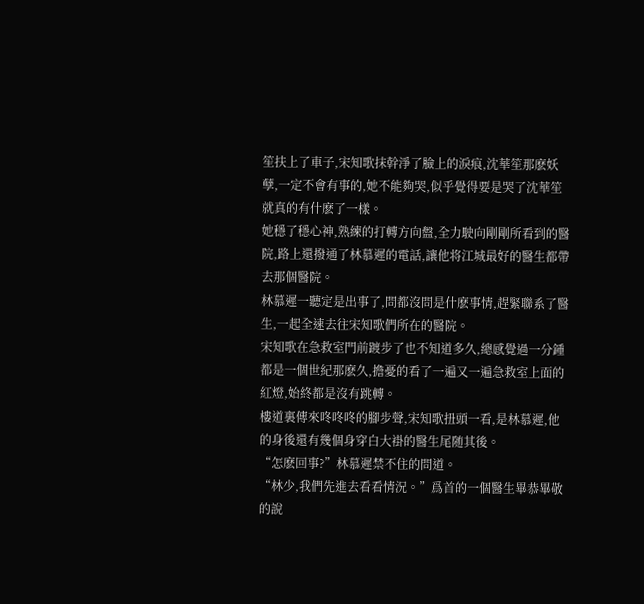笙扶上了車子,宋知歌抹幹淨了臉上的淚痕,沈華笙那麽妖孽,一定不會有事的,她不能夠哭,似乎覺得要是哭了沈華笙就真的有什麽了一樣。
她穩了穩心神,熟練的打轉方向盤,全力駛向剛剛所看到的醫院,路上還撥通了林慕遲的電話,讓他将江城最好的醫生都帶去那個醫院。
林慕遲一聽定是出事了,問都沒問是什麽事情,趕緊聯系了醫生,一起全速去往宋知歌們所在的醫院。
宋知歌在急救室門前踱步了也不知道多久,總感覺過一分鍾都是一個世紀那麽久,擔憂的看了一遍又一遍急救室上面的紅燈,始終都是沒有跳轉。
樓道裏傳來咚咚咚的腳步聲,宋知歌扭頭一看,是林慕遲,他的身後還有幾個身穿白大褂的醫生尾随其後。
“怎麽回事?”林慕遲禁不住的問道。
“林少,我們先進去看看情況。”爲首的一個醫生畢恭畢敬的說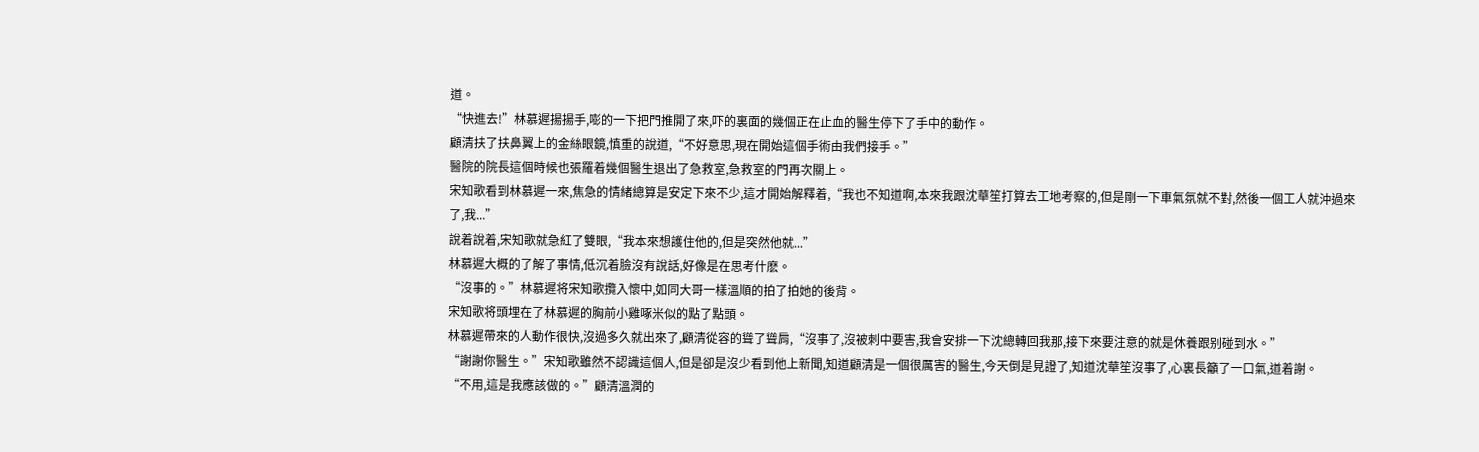道。
“快進去!”林慕遲揚揚手,嘭的一下把門推開了來,吓的裏面的幾個正在止血的醫生停下了手中的動作。
顧清扶了扶鼻翼上的金絲眼鏡,慎重的說道,“不好意思,現在開始這個手術由我們接手。”
醫院的院長這個時候也張羅着幾個醫生退出了急救室,急救室的門再次關上。
宋知歌看到林慕遲一來,焦急的情緒總算是安定下來不少,這才開始解釋着,“我也不知道啊,本來我跟沈華笙打算去工地考察的,但是剛一下車氣氛就不對,然後一個工人就沖過來了,我...”
說着說着,宋知歌就急紅了雙眼,“我本來想護住他的,但是突然他就...”
林慕遲大概的了解了事情,低沉着臉沒有說話,好像是在思考什麽。
“沒事的。”林慕遲将宋知歌攬入懷中,如同大哥一樣溫順的拍了拍她的後背。
宋知歌将頭埋在了林慕遲的胸前小雞啄米似的點了點頭。
林慕遲帶來的人動作很快,沒過多久就出來了,顧清從容的聳了聳肩,“沒事了,沒被刺中要害,我會安排一下沈總轉回我那,接下來要注意的就是休養跟别碰到水。”
“謝謝你醫生。”宋知歌雖然不認識這個人,但是卻是沒少看到他上新聞,知道顧清是一個很厲害的醫生,今天倒是見證了,知道沈華笙沒事了,心裏長籲了一口氣,道着謝。
“不用,這是我應該做的。”顧清溫潤的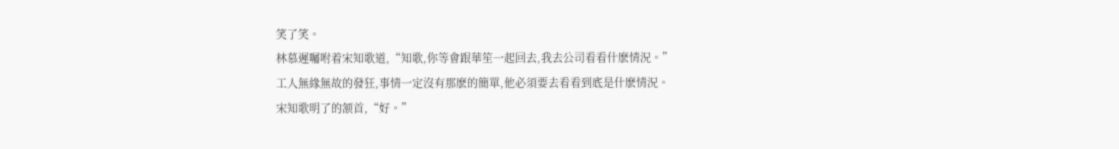笑了笑。
林慕遲囑咐着宋知歌道,“知歌,你等會跟華笙一起回去,我去公司看看什麽情況。”
工人無緣無故的發狂,事情一定沒有那麽的簡單,他必須要去看看到底是什麽情況。
宋知歌明了的颔首,“好。”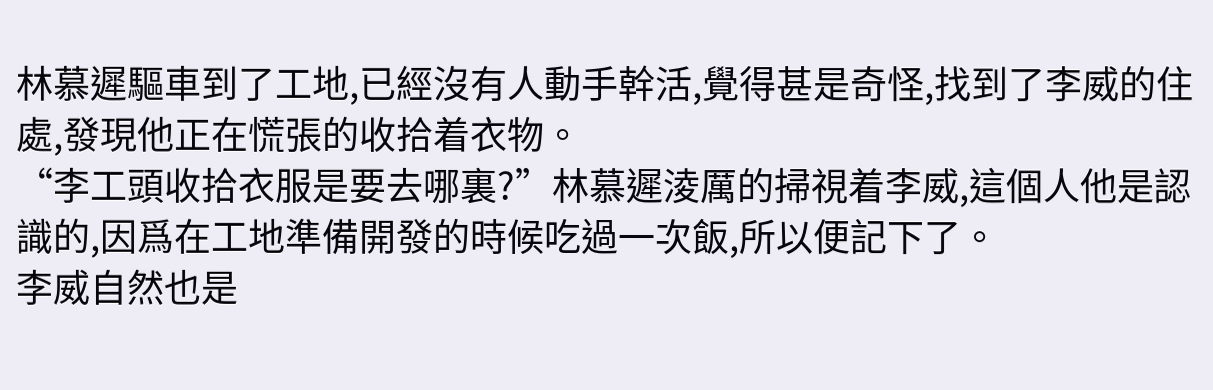林慕遲驅車到了工地,已經沒有人動手幹活,覺得甚是奇怪,找到了李威的住處,發現他正在慌張的收拾着衣物。
“李工頭收拾衣服是要去哪裏?”林慕遲淩厲的掃視着李威,這個人他是認識的,因爲在工地準備開發的時候吃過一次飯,所以便記下了。
李威自然也是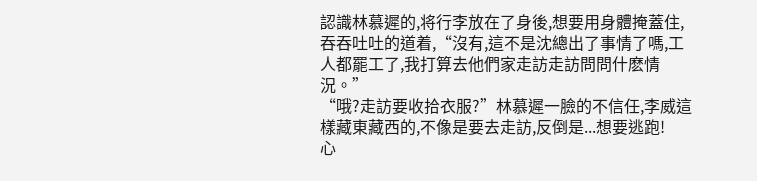認識林慕遲的,将行李放在了身後,想要用身體掩蓋住,吞吞吐吐的道着,“沒有,這不是沈總出了事情了嗎,工人都罷工了,我打算去他們家走訪走訪問問什麽情況。”
“哦?走訪要收拾衣服?”林慕遲一臉的不信任,李威這樣藏東藏西的,不像是要去走訪,反倒是...想要逃跑!
心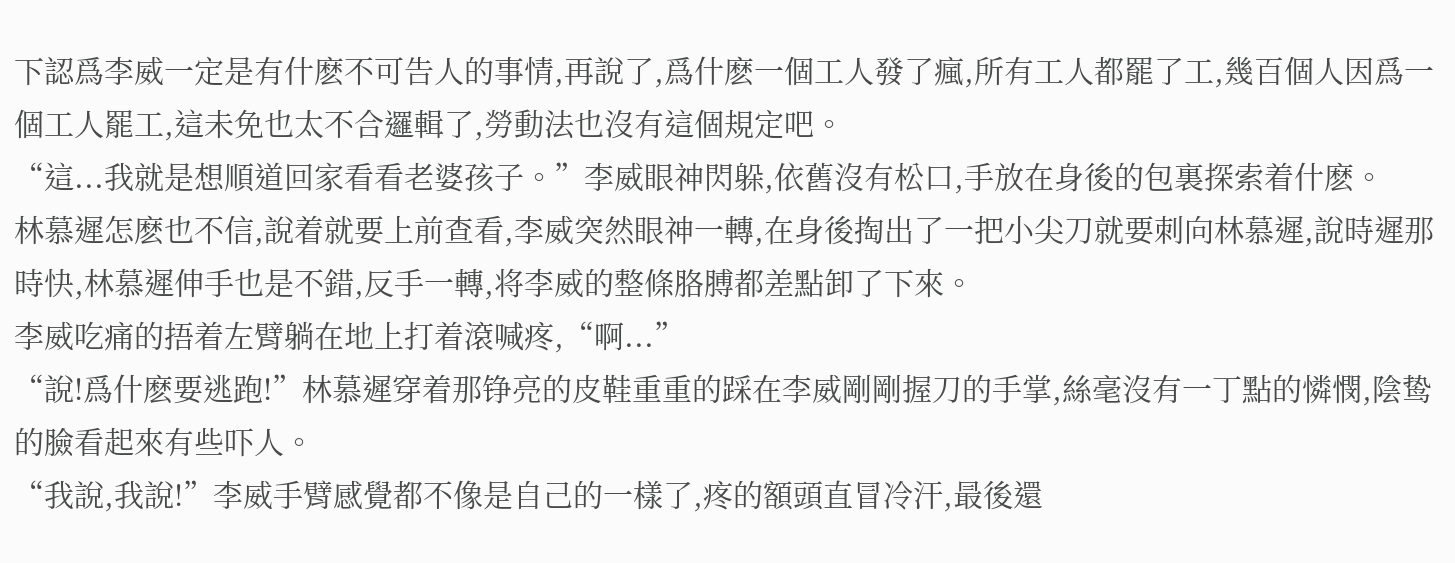下認爲李威一定是有什麽不可告人的事情,再說了,爲什麽一個工人發了瘋,所有工人都罷了工,幾百個人因爲一個工人罷工,這未免也太不合邏輯了,勞動法也沒有這個規定吧。
“這...我就是想順道回家看看老婆孩子。”李威眼神閃躲,依舊沒有松口,手放在身後的包裏探索着什麽。
林慕遲怎麽也不信,說着就要上前查看,李威突然眼神一轉,在身後掏出了一把小尖刀就要刺向林慕遲,說時遲那時快,林慕遲伸手也是不錯,反手一轉,将李威的整條胳膊都差點卸了下來。
李威吃痛的捂着左臂躺在地上打着滾喊疼,“啊...”
“說!爲什麽要逃跑!”林慕遲穿着那铮亮的皮鞋重重的踩在李威剛剛握刀的手掌,絲毫沒有一丁點的憐憫,陰鸷的臉看起來有些吓人。
“我說,我說!”李威手臂感覺都不像是自己的一樣了,疼的額頭直冒冷汗,最後還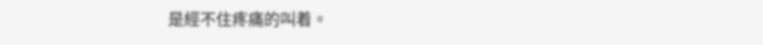是經不住疼痛的叫着。